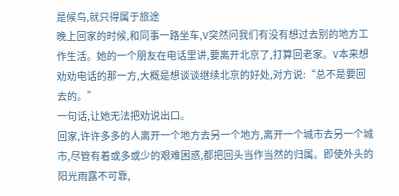是候鸟,就只得属于旅途
晚上回家的时候,和同事一路坐车,V突然问我们有没有想过去别的地方工作生活。她的一个朋友在电话里讲,要离开北京了,打算回老家。V本来想劝劝电话的那一方,大概是想谈谈继续北京的好处,对方说:“总不是要回去的。”
一句话,让她无法把劝说出口。
回家,许许多多的人离开一个地方去另一个地方,离开一个城市去另一个城市,尽管有着或多或少的艰难困惑,都把回头当作当然的归属。即使外头的阳光雨露不可靠,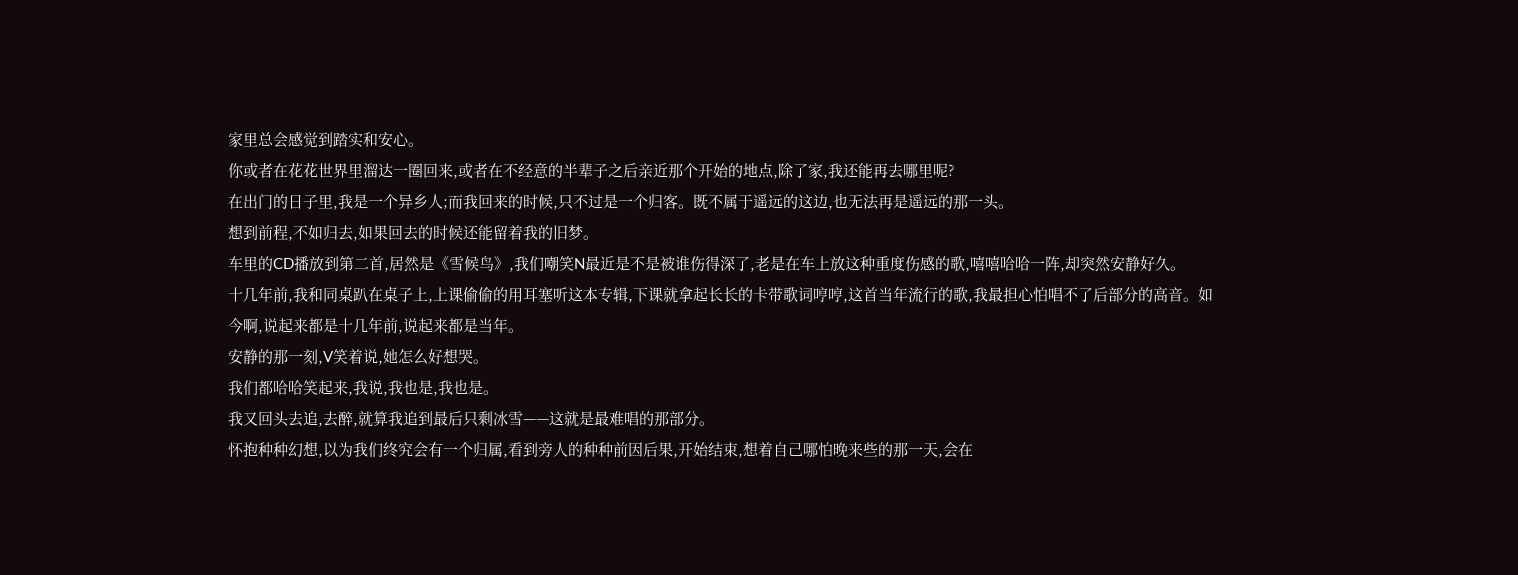家里总会感觉到踏实和安心。
你或者在花花世界里溜达一圈回来,或者在不经意的半辈子之后亲近那个开始的地点,除了家,我还能再去哪里呢?
在出门的日子里,我是一个异乡人;而我回来的时候,只不过是一个归客。既不属于遥远的这边,也无法再是遥远的那一头。
想到前程,不如归去,如果回去的时候还能留着我的旧梦。
车里的CD播放到第二首,居然是《雪候鸟》,我们嘲笑N最近是不是被谁伤得深了,老是在车上放这种重度伤感的歌,嘻嘻哈哈一阵,却突然安静好久。
十几年前,我和同桌趴在桌子上,上课偷偷的用耳塞听这本专辑,下课就拿起长长的卡带歌词哼哼,这首当年流行的歌,我最担心怕唱不了后部分的高音。如今啊,说起来都是十几年前,说起来都是当年。
安静的那一刻,V笑着说,她怎么好想哭。
我们都哈哈笑起来,我说,我也是,我也是。
我又回头去追,去醉,就算我追到最后只剩冰雪——这就是最难唱的那部分。
怀抱种种幻想,以为我们终究会有一个归属,看到旁人的种种前因后果,开始结束,想着自己哪怕晚来些的那一天,会在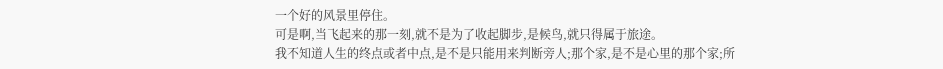一个好的风景里停住。
可是啊,当飞起来的那一刻,就不是为了收起脚步,是候鸟,就只得属于旅途。
我不知道人生的终点或者中点,是不是只能用来判断旁人;那个家,是不是心里的那个家;所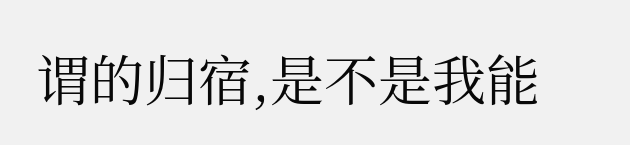谓的归宿,是不是我能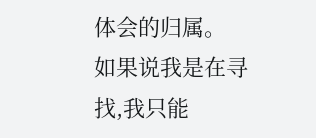体会的归属。
如果说我是在寻找,我只能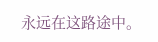永远在这路途中。